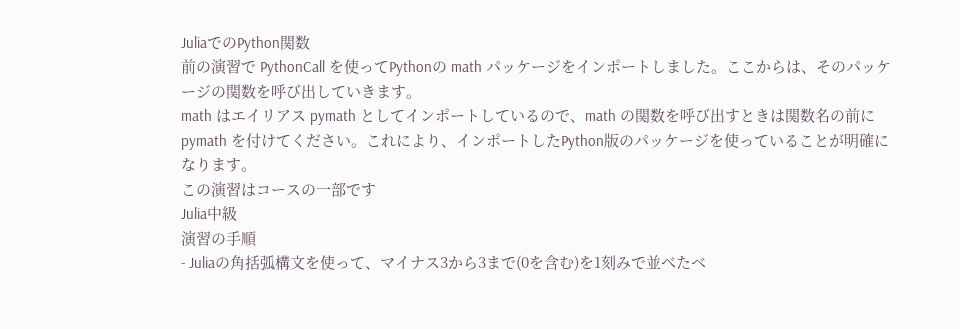JuliaでのPython関数
前の演習で PythonCall を使ってPythonの math パッケージをインポートしました。ここからは、そのパッケージの関数を呼び出していきます。
math はエイリアス pymath としてインポートしているので、math の関数を呼び出すときは関数名の前に pymath を付けてください。これにより、インポートしたPython版のパッケージを使っていることが明確になります。
この演習はコースの一部です
Julia中級
演習の手順
- Juliaの角括弧構文を使って、マイナス3から3まで(0を含む)を1刻みで並べたベ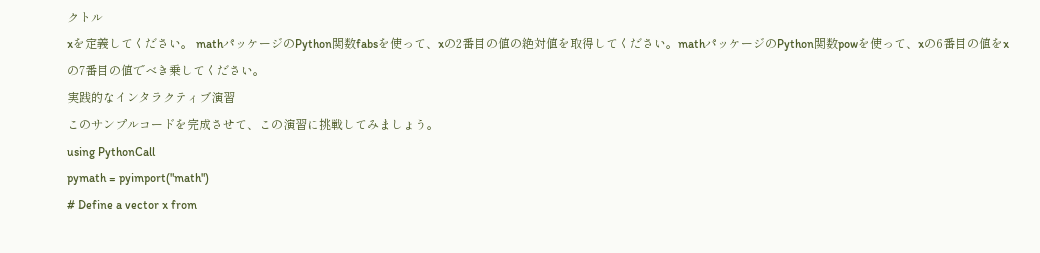クトル
xを定義してください。 mathパッケージのPython関数fabsを使って、xの2番目の値の絶対値を取得してください。mathパッケージのPython関数powを使って、xの6番目の値をxの7番目の値でべき乗してください。
実践的なインタラクティブ演習
このサンプルコードを完成させて、この演習に挑戦してみましょう。
using PythonCall
pymath = pyimport("math")
# Define a vector x from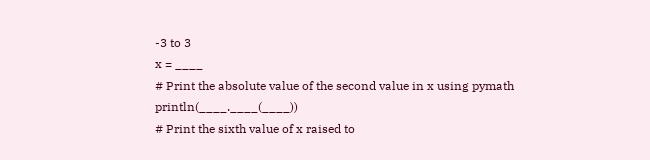-3 to 3
x = ____
# Print the absolute value of the second value in x using pymath
println(____.____(____))
# Print the sixth value of x raised to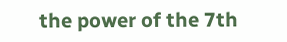the power of the 7th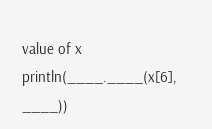value of x
println(____.____(x[6], ____))